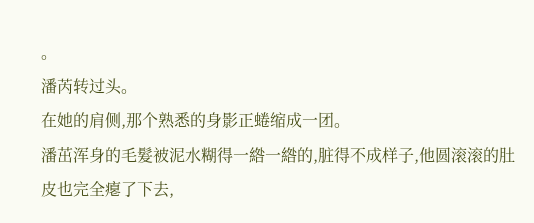。
潘芮转过头。
在她的肩侧,那个熟悉的身影正蜷缩成一团。
潘茁浑身的毛髮被泥水糊得一綹一綹的,脏得不成样子,他圆滚滚的肚皮也完全瘪了下去,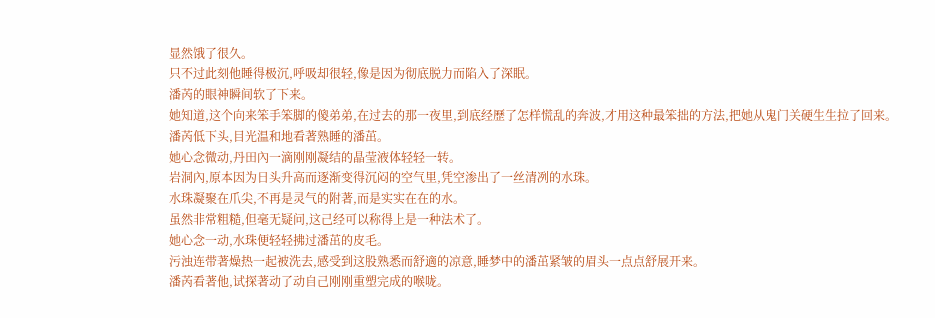显然饿了很久。
只不过此刻他睡得极沉,呼吸却很轻,像是因为彻底脱力而陷入了深眠。
潘芮的眼神瞬间软了下来。
她知道,这个向来笨手笨脚的傻弟弟,在过去的那一夜里,到底经歷了怎样慌乱的奔波,才用这种最笨拙的方法,把她从鬼门关硬生生拉了回来。
潘芮低下头,目光温和地看著熟睡的潘茁。
她心念微动,丹田內一滴刚刚凝结的晶莹液体轻轻一转。
岩洞內,原本因为日头升高而逐渐变得沉闷的空气里,凭空渗出了一丝清冽的水珠。
水珠凝聚在爪尖,不再是灵气的附著,而是实实在在的水。
虽然非常粗糙,但毫无疑问,这己经可以称得上是一种法术了。
她心念一动,水珠便轻轻拂过潘茁的皮毛。
污浊连带著燥热一起被洗去,感受到这股熟悉而舒適的凉意,睡梦中的潘茁紧皱的眉头一点点舒展开来。
潘芮看著他,试探著动了动自己刚刚重塑完成的喉咙。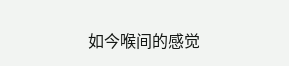如今喉间的感觉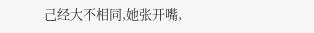己经大不相同,她张开嘴,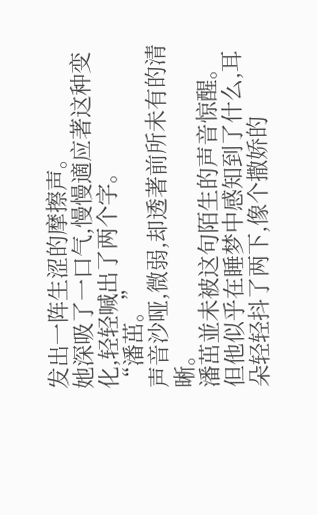发出一阵生涩的摩擦声。
她深吸了一口气,慢慢適应著这种变化,轻轻喊出了两个字。
“潘茁。”
声音沙哑,微弱,却透著前所未有的清晰。
潘茁並未被这句陌生的声音惊醒。
但他似乎在睡梦中感知到了什么,耳朵轻轻抖了两下,像个撒娇的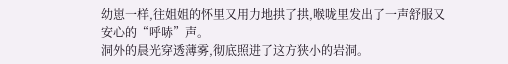幼崽一样,往姐姐的怀里又用力地拱了拱,喉咙里发出了一声舒服又安心的“呼哧”声。
洞外的晨光穿透薄雾,彻底照进了这方狭小的岩洞。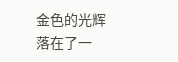金色的光辉落在了一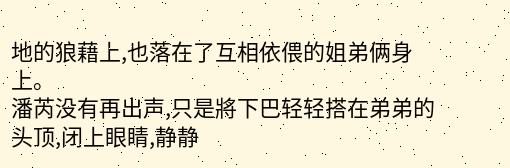地的狼藉上,也落在了互相依偎的姐弟俩身上。
潘芮没有再出声,只是將下巴轻轻搭在弟弟的头顶,闭上眼睛,静静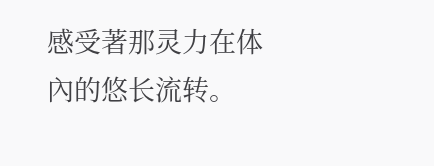感受著那灵力在体內的悠长流转。